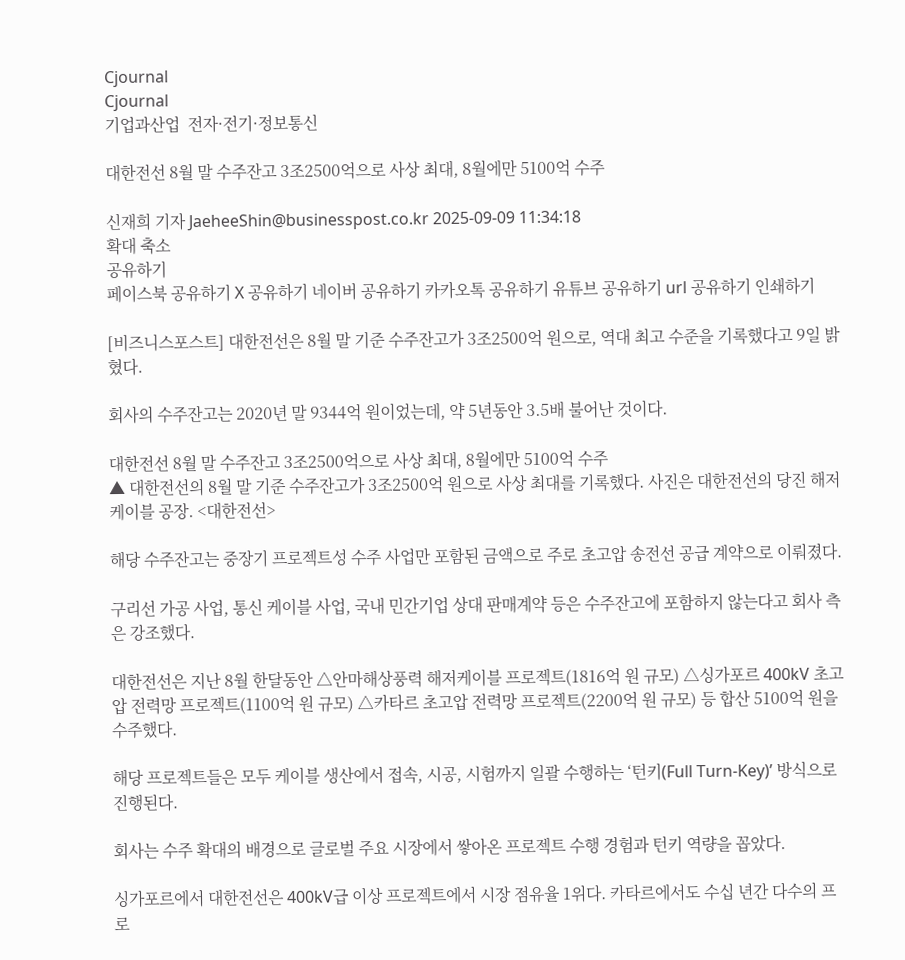Cjournal
Cjournal
기업과산업  전자·전기·정보통신

대한전선 8월 말 수주잔고 3조2500억으로 사상 최대, 8월에만 5100억 수주

신재희 기자 JaeheeShin@businesspost.co.kr 2025-09-09 11:34:18
확대 축소
공유하기
페이스북 공유하기 X 공유하기 네이버 공유하기 카카오톡 공유하기 유튜브 공유하기 url 공유하기 인쇄하기

[비즈니스포스트] 대한전선은 8월 말 기준 수주잔고가 3조2500억 원으로, 역대 최고 수준을 기록했다고 9일 밝혔다.

회사의 수주잔고는 2020년 말 9344억 원이었는데, 약 5년동안 3.5배 불어난 것이다.

대한전선 8월 말 수주잔고 3조2500억으로 사상 최대, 8월에만 5100억 수주
▲ 대한전선의 8월 말 기준 수주잔고가 3조2500억 원으로 사상 최대를 기록했다. 사진은 대한전선의 당진 해저케이블 공장. <대한전선>

해당 수주잔고는 중장기 프로젝트성 수주 사업만 포함된 금액으로 주로 초고압 송전선 공급 계약으로 이뤄졌다.

구리선 가공 사업, 통신 케이블 사업, 국내 민간기업 상대 판매계약 등은 수주잔고에 포함하지 않는다고 회사 측은 강조했다.

대한전선은 지난 8월 한달동안 △안마해상풍력 해저케이블 프로젝트(1816억 원 규모) △싱가포르 400kV 초고압 전력망 프로젝트(1100억 원 규모) △카타르 초고압 전력망 프로젝트(2200억 원 규모) 등 합산 5100억 원을 수주했다.

해당 프로젝트들은 모두 케이블 생산에서 접속, 시공, 시험까지 일괄 수행하는 ‘턴키(Full Turn-Key)’ 방식으로 진행된다.

회사는 수주 확대의 배경으로 글로벌 주요 시장에서 쌓아온 프로젝트 수행 경험과 턴키 역량을 꼽았다.

싱가포르에서 대한전선은 400kV급 이상 프로젝트에서 시장 점유율 1위다. 카타르에서도 수십 년간 다수의 프로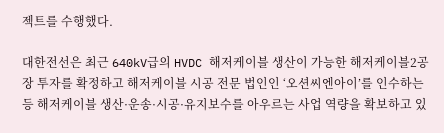젝트를 수행했다.

대한전선은 최근 640kV급의 HVDC 해저케이블 생산이 가능한 해저케이블2공장 투자를 확정하고 해저케이블 시공 전문 법인인 ‘오션씨엔아이’를 인수하는 등 해저케이블 생산·운송·시공·유지보수를 아우르는 사업 역량을 확보하고 있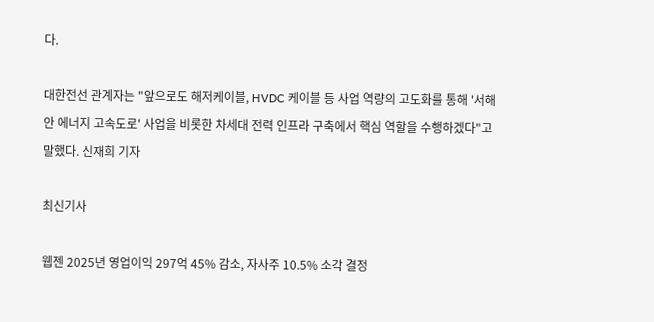다.

대한전선 관계자는 "앞으로도 해저케이블, HVDC 케이블 등 사업 역량의 고도화를 통해 '서해안 에너지 고속도로' 사업을 비롯한 차세대 전력 인프라 구축에서 핵심 역할을 수행하겠다"고 말했다. 신재희 기자

최신기사

웹젠 2025년 영업이익 297억 45% 감소, 자사주 10.5% 소각 결정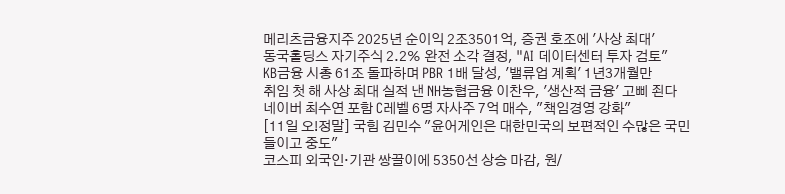메리츠금융지주 2025년 순이익 2조3501억, 증권 호조에 '사상 최대'
동국홀딩스 자기주식 2.2% 완전 소각 결정, "AI 데이터센터 투자 검토"
KB금융 시총 61조 돌파하며 PBR 1배 달성, '밸류업 계획' 1년3개월만
취임 첫 해 사상 최대 실적 낸 NH농협금융 이찬우, '생산적 금융' 고삐 죈다
네이버 최수연 포함 C레벨 6명 자사주 7억 매수, "책임경영 강화"
[11일 오!정말] 국힘 김민수 "윤어게인은 대한민국의 보편적인 수많은 국민들이고 중도"
코스피 외국인·기관 쌍끌이에 5350선 상승 마감, 원/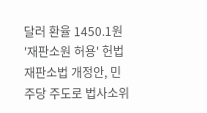달러 환율 1450.1원
'재판소원 허용' 헌법재판소법 개정안, 민주당 주도로 법사소위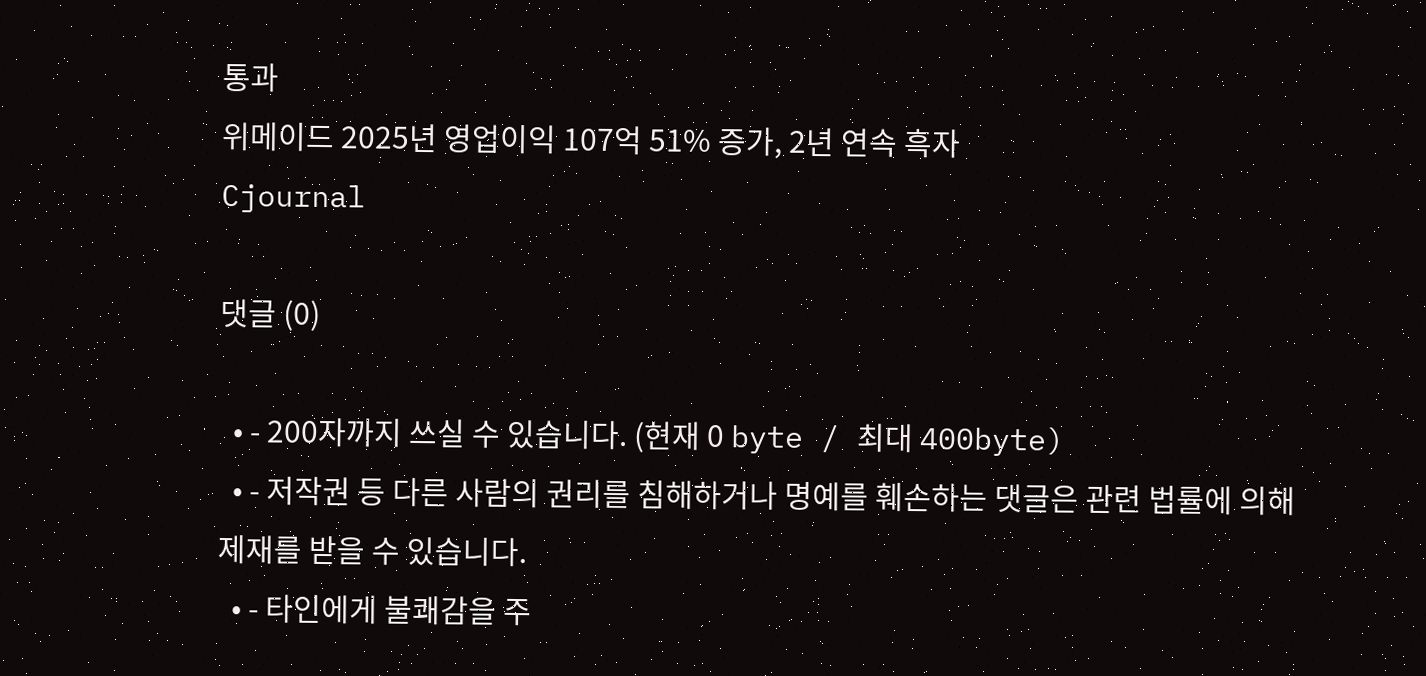통과
위메이드 2025년 영업이익 107억 51% 증가, 2년 연속 흑자
Cjournal

댓글 (0)

  • - 200자까지 쓰실 수 있습니다. (현재 0 byte / 최대 400byte)
  • - 저작권 등 다른 사람의 권리를 침해하거나 명예를 훼손하는 댓글은 관련 법률에 의해 제재를 받을 수 있습니다.
  • - 타인에게 불쾌감을 주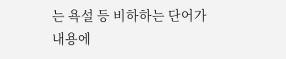는 욕설 등 비하하는 단어가 내용에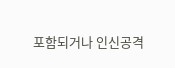포함되거나 인신공격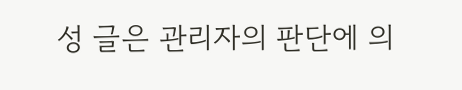성 글은 관리자의 판단에 의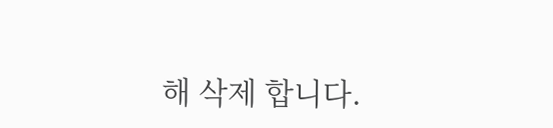해 삭제 합니다.